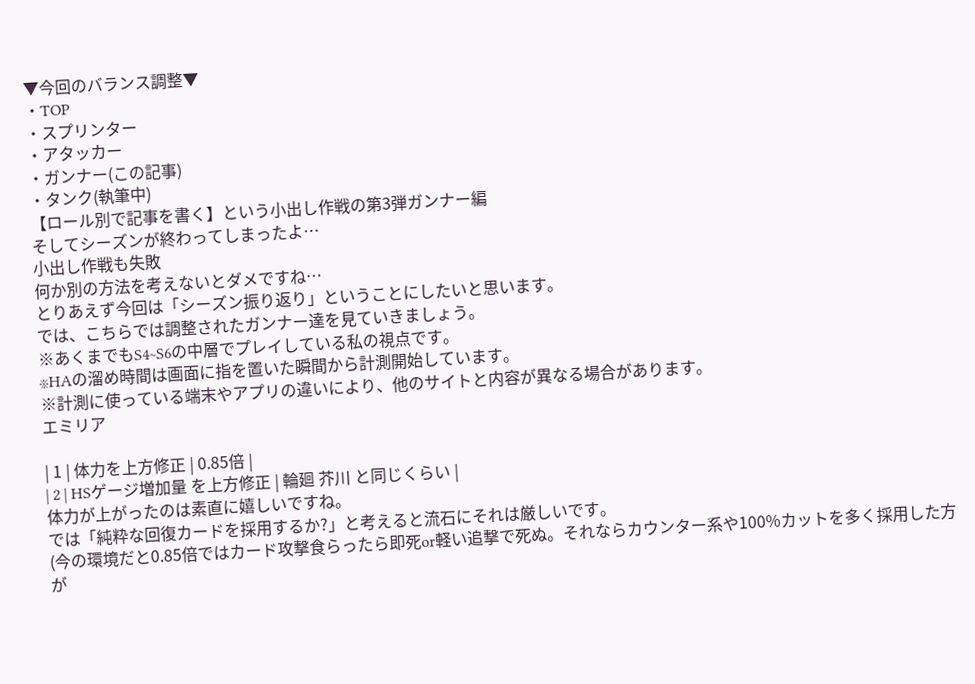▼今回のバランス調整▼
・TOP
・スプリンター
・アタッカー
・ガンナー(この記事)
・タンク(執筆中)
【ロール別で記事を書く】という小出し作戦の第3弾ガンナー編
そしてシーズンが終わってしまったよ…
小出し作戦も失敗
何か別の方法を考えないとダメですね…
とりあえず今回は「シーズン振り返り」ということにしたいと思います。
では、こちらでは調整されたガンナー達を見ていきましょう。
※あくまでもS4~S6の中層でプレイしている私の視点です。
※HAの溜め時間は画面に指を置いた瞬間から計測開始しています。
※計測に使っている端末やアプリの違いにより、他のサイトと内容が異なる場合があります。
エミリア

| 1 | 体力を上方修正 | 0.85倍 |
| 2 | HSゲージ増加量 を上方修正 | 輪廻 芥川 と同じくらい |
体力が上がったのは素直に嬉しいですね。
では「純粋な回復カードを採用するか?」と考えると流石にそれは厳しいです。
(今の環境だと0.85倍ではカード攻撃食らったら即死or軽い追撃で死ぬ。それならカウンター系や100%カットを多く採用した方が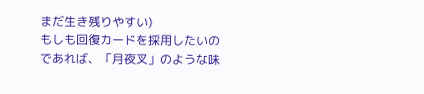まだ生き残りやすい)
もしも回復カードを採用したいのであれば、「月夜叉」のような味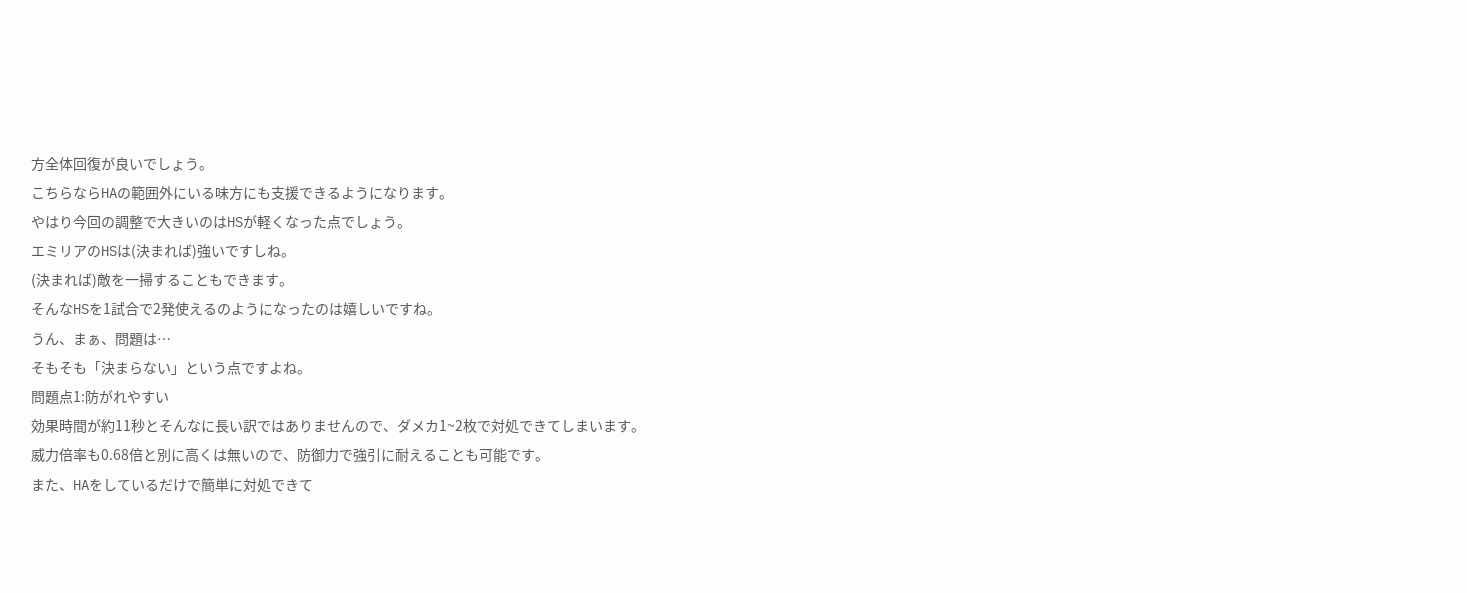方全体回復が良いでしょう。
こちらならHAの範囲外にいる味方にも支援できるようになります。
やはり今回の調整で大きいのはHSが軽くなった点でしょう。
エミリアのHSは(決まれば)強いですしね。
(決まれば)敵を一掃することもできます。
そんなHSを1試合で2発使えるのようになったのは嬉しいですね。
うん、まぁ、問題は…
そもそも「決まらない」という点ですよね。
問題点1:防がれやすい
効果時間が約11秒とそんなに長い訳ではありませんので、ダメカ1~2枚で対処できてしまいます。
威力倍率も0.68倍と別に高くは無いので、防御力で強引に耐えることも可能です。
また、HAをしているだけで簡単に対処できて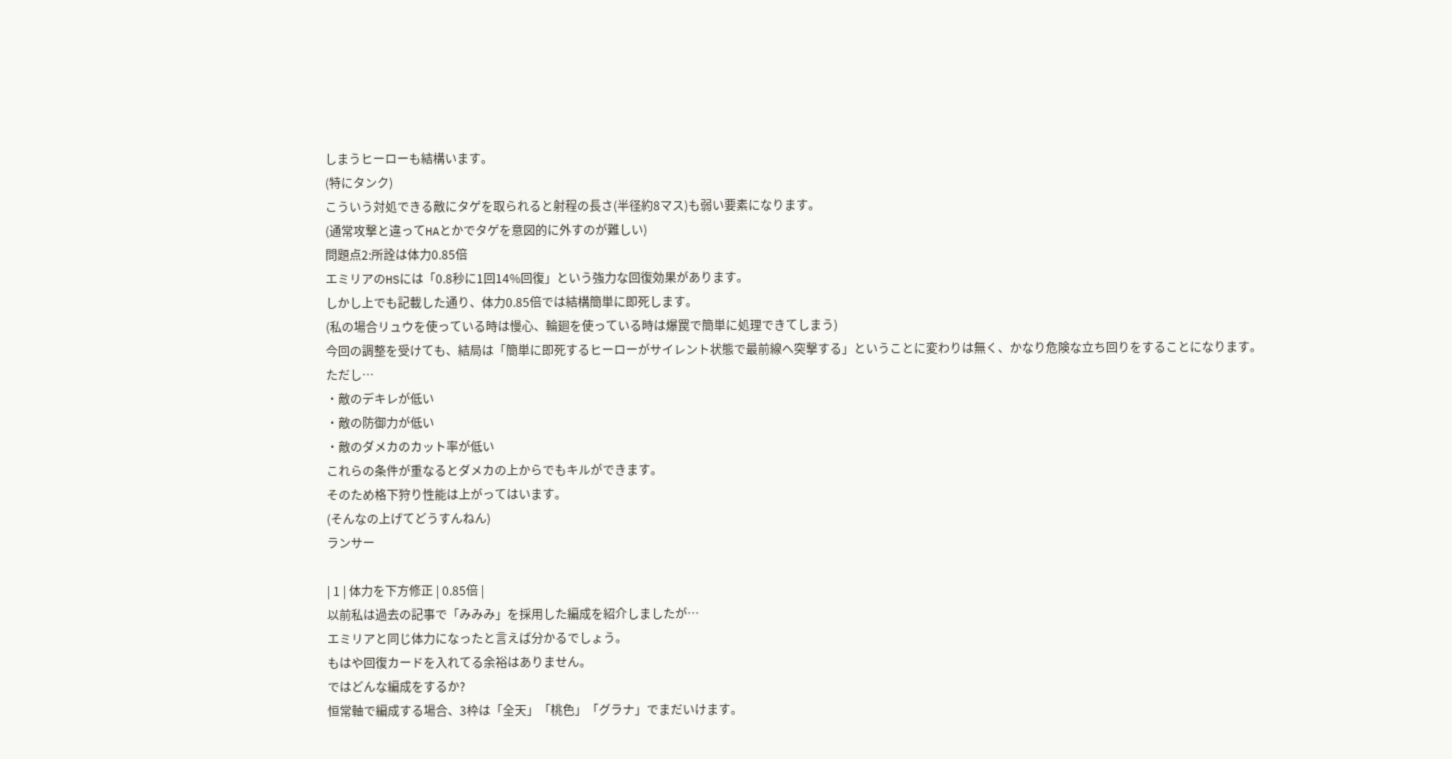しまうヒーローも結構います。
(特にタンク)
こういう対処できる敵にタゲを取られると射程の長さ(半径約8マス)も弱い要素になります。
(通常攻撃と違ってHAとかでタゲを意図的に外すのが難しい)
問題点2:所詮は体力0.85倍
エミリアのHSには「0.8秒に1回14%回復」という強力な回復効果があります。
しかし上でも記載した通り、体力0.85倍では結構簡単に即死します。
(私の場合リュウを使っている時は慢心、輪廻を使っている時は爆罠で簡単に処理できてしまう)
今回の調整を受けても、結局は「簡単に即死するヒーローがサイレント状態で最前線へ突撃する」ということに変わりは無く、かなり危険な立ち回りをすることになります。
ただし…
・敵のデキレが低い
・敵の防御力が低い
・敵のダメカのカット率が低い
これらの条件が重なるとダメカの上からでもキルができます。
そのため格下狩り性能は上がってはいます。
(そんなの上げてどうすんねん)
ランサー

| 1 | 体力を下方修正 | 0.85倍 |
以前私は過去の記事で「みみみ」を採用した編成を紹介しましたが…
エミリアと同じ体力になったと言えば分かるでしょう。
もはや回復カードを入れてる余裕はありません。
ではどんな編成をするか?
恒常軸で編成する場合、3枠は「全天」「桃色」「グラナ」でまだいけます。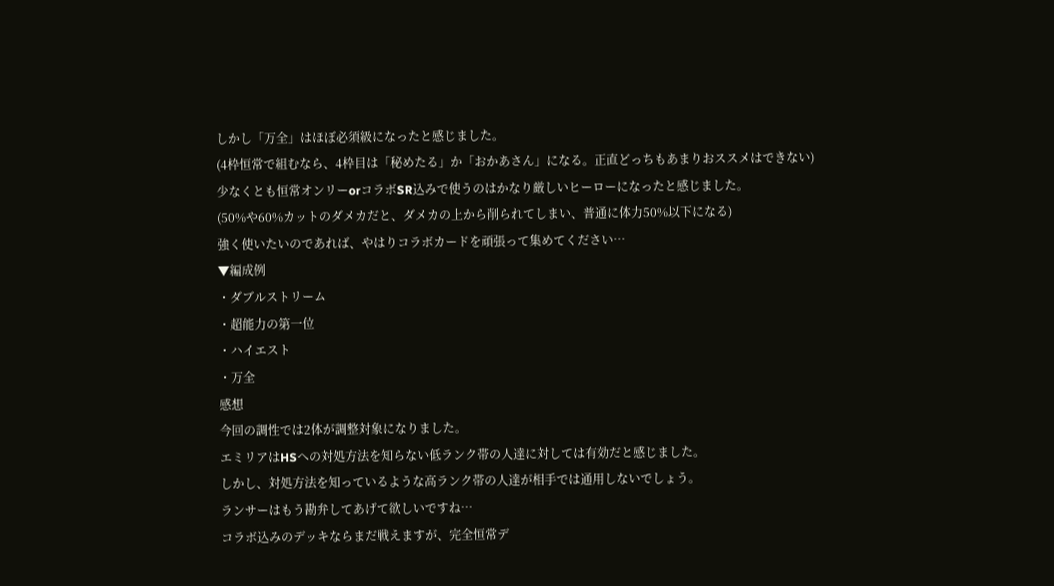しかし「万全」はほぼ必須級になったと感じました。
(4枠恒常で組むなら、4枠目は「秘めたる」か「おかあさん」になる。正直どっちもあまりおススメはできない)
少なくとも恒常オンリーorコラボSR込みで使うのはかなり厳しいヒーローになったと感じました。
(50%や60%カットのダメカだと、ダメカの上から削られてしまい、普通に体力50%以下になる)
強く使いたいのであれば、やはりコラボカードを頑張って集めてください…
▼編成例
・ダブルストリーム
・超能力の第一位
・ハイエスト
・万全
感想
今回の調性では2体が調整対象になりました。
エミリアはHSへの対処方法を知らない低ランク帯の人達に対しては有効だと感じました。
しかし、対処方法を知っているような高ランク帯の人達が相手では通用しないでしょう。
ランサーはもう勘弁してあげて欲しいですね…
コラボ込みのデッキならまだ戦えますが、完全恒常デ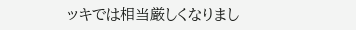ッキでは相当厳しくなりまし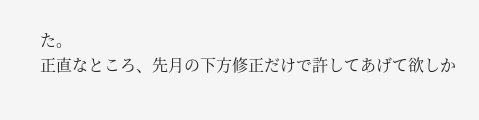た。
正直なところ、先月の下方修正だけで許してあげて欲しか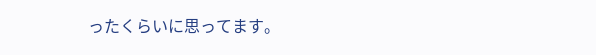ったくらいに思ってます。